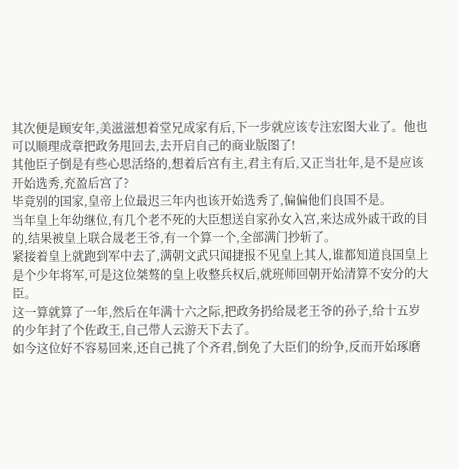其次便是顾安年,美滋滋想着堂兄成家有后,下一步就应该专注宏图大业了。他也可以顺理成章把政务甩回去,去开启自己的商业版图了!
其他臣子倒是有些心思活络的,想着后宫有主,君主有后,又正当壮年,是不是应该开始选秀,充盈后宫了?
毕竟别的国家,皇帝上位最迟三年内也该开始选秀了,偏偏他们良国不是。
当年皇上年幼继位,有几个老不死的大臣想送自家孙女入宫,来达成外戚干政的目的,结果被皇上联合晟老王爷,有一个算一个,全部满门抄斩了。
紧接着皇上就跑到军中去了,满朝文武只闻捷报不见皇上其人,谁都知道良国皇上是个少年将军,可是这位桀骜的皇上收整兵权后,就班师回朝开始清算不安分的大臣。
这一算就算了一年,然后在年满十六之际,把政务扔给晟老王爷的孙子,给十五岁的少年封了个佐政王,自己带人云游天下去了。
如今这位好不容易回来,还自己挑了个齐君,倒免了大臣们的纷争,反而开始琢磨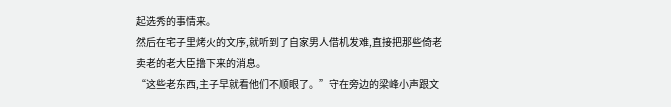起选秀的事情来。
然后在宅子里烤火的文序,就听到了自家男人借机发难,直接把那些倚老卖老的老大臣撸下来的消息。
“这些老东西,主子早就看他们不顺眼了。”守在旁边的梁峰小声跟文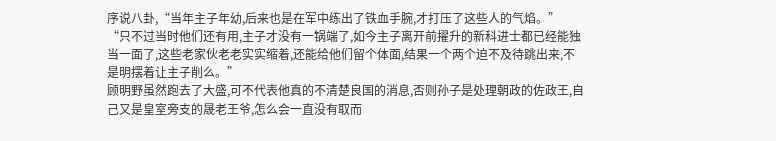序说八卦,“当年主子年幼,后来也是在军中练出了铁血手腕,才打压了这些人的气焰。”
“只不过当时他们还有用,主子才没有一锅端了,如今主子离开前擢升的新科进士都已经能独当一面了,这些老家伙老老实实缩着,还能给他们留个体面,结果一个两个迫不及待跳出来,不是明摆着让主子削么。”
顾明野虽然跑去了大盛,可不代表他真的不清楚良国的消息,否则孙子是处理朝政的佐政王,自己又是皇室旁支的晟老王爷,怎么会一直没有取而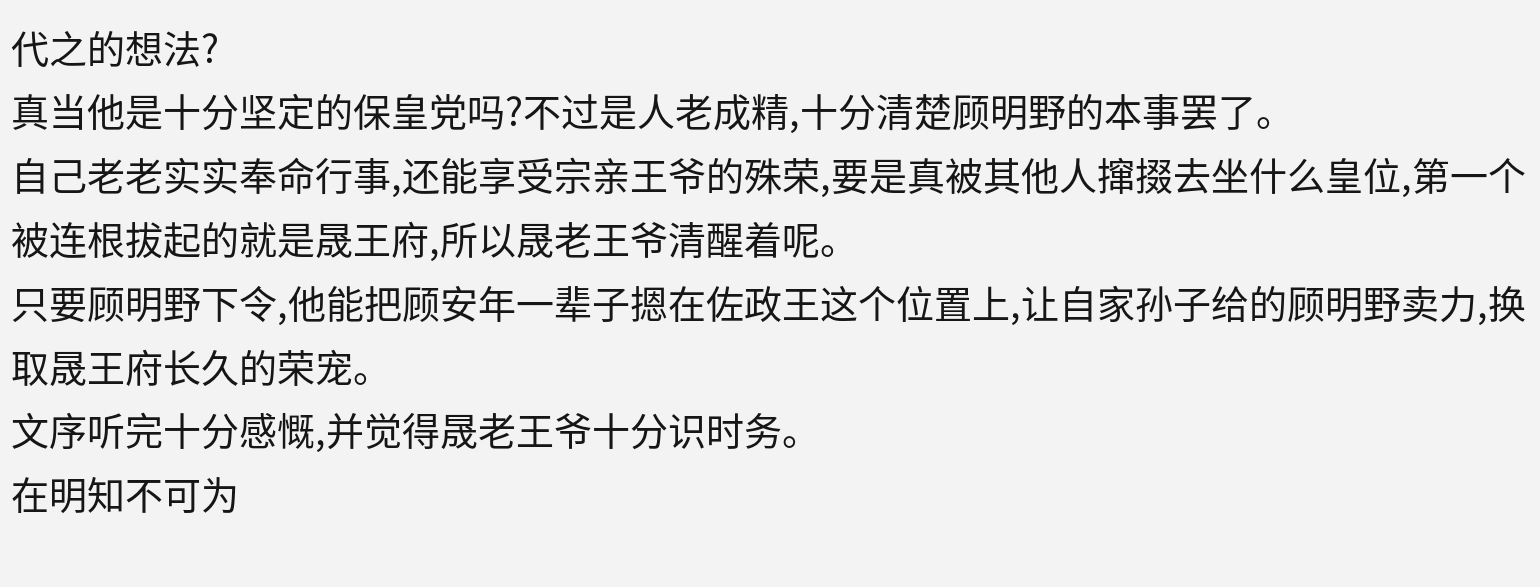代之的想法?
真当他是十分坚定的保皇党吗?不过是人老成精,十分清楚顾明野的本事罢了。
自己老老实实奉命行事,还能享受宗亲王爷的殊荣,要是真被其他人撺掇去坐什么皇位,第一个被连根拔起的就是晟王府,所以晟老王爷清醒着呢。
只要顾明野下令,他能把顾安年一辈子摁在佐政王这个位置上,让自家孙子给的顾明野卖力,换取晟王府长久的荣宠。
文序听完十分感慨,并觉得晟老王爷十分识时务。
在明知不可为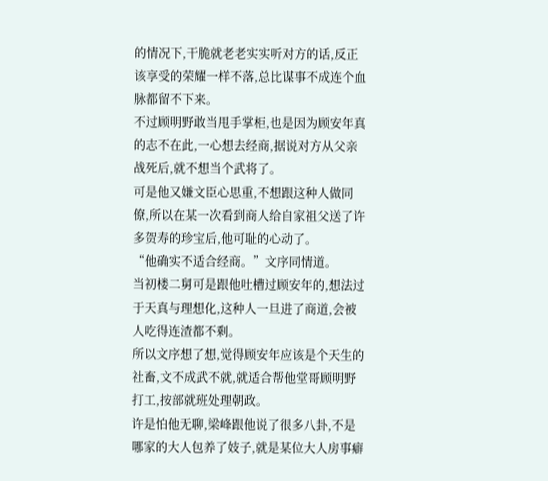的情况下,干脆就老老实实听对方的话,反正该享受的荣耀一样不落,总比谋事不成连个血脉都留不下来。
不过顾明野敢当甩手掌柜,也是因为顾安年真的志不在此,一心想去经商,据说对方从父亲战死后,就不想当个武将了。
可是他又嫌文臣心思重,不想跟这种人做同僚,所以在某一次看到商人给自家祖父送了许多贺寿的珍宝后,他可耻的心动了。
“他确实不适合经商。”文序同情道。
当初楼二舅可是跟他吐槽过顾安年的,想法过于天真与理想化,这种人一旦进了商道,会被人吃得连渣都不剩。
所以文序想了想,觉得顾安年应该是个天生的社畜,文不成武不就,就适合帮他堂哥顾明野打工,按部就班处理朝政。
许是怕他无聊,梁峰跟他说了很多八卦,不是哪家的大人包养了妓子,就是某位大人房事癖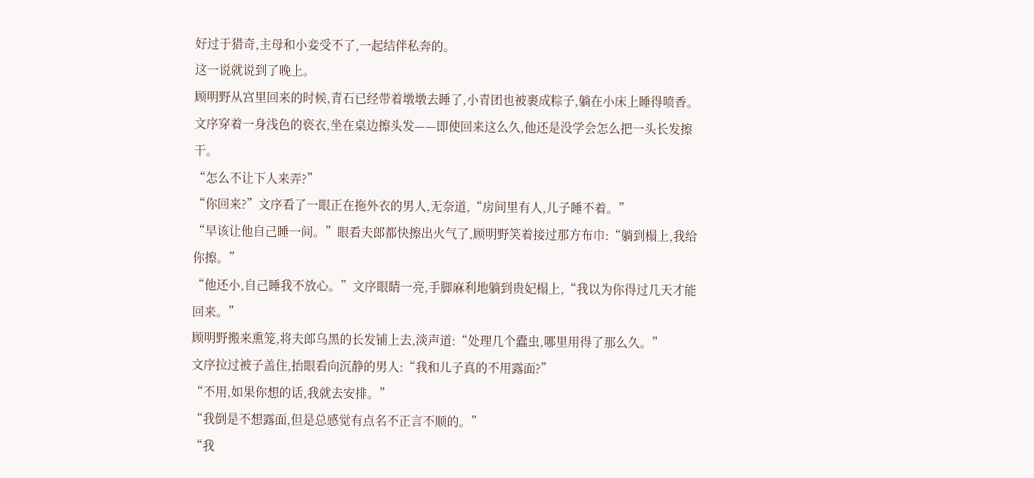好过于猎奇,主母和小妾受不了,一起结伴私奔的。
这一说就说到了晚上。
顾明野从宫里回来的时候,青石已经带着墩墩去睡了,小青团也被裹成粽子,躺在小床上睡得喷香。
文序穿着一身浅色的亵衣,坐在桌边擦头发——即使回来这么久,他还是没学会怎么把一头长发擦干。
“怎么不让下人来弄?”
“你回来?”文序看了一眼正在拖外衣的男人,无奈道,“房间里有人,儿子睡不着。”
“早该让他自己睡一间。”眼看夫郎都快擦出火气了,顾明野笑着接过那方布巾:“躺到榻上,我给你擦。”
“他还小,自己睡我不放心。”文序眼睛一亮,手脚麻利地躺到贵妃榻上,“我以为你得过几天才能回来。”
顾明野搬来熏笼,将夫郎乌黑的长发铺上去,淡声道:“处理几个蠹虫,哪里用得了那么久。”
文序拉过被子盖住,抬眼看向沉静的男人:“我和儿子真的不用露面?”
“不用,如果你想的话,我就去安排。”
“我倒是不想露面,但是总感觉有点名不正言不顺的。”
“我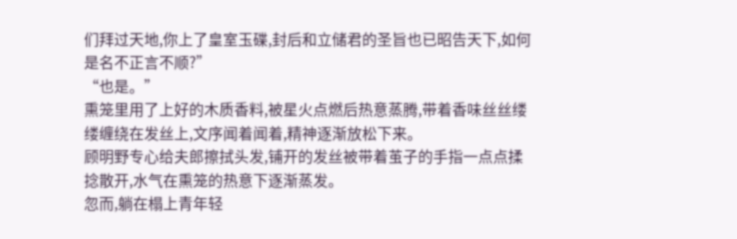们拜过天地,你上了皇室玉碟,封后和立储君的圣旨也已昭告天下,如何是名不正言不顺?”
“也是。”
熏笼里用了上好的木质香料,被星火点燃后热意蒸腾,带着香味丝丝缕缕缠绕在发丝上,文序闻着闻着,精神逐渐放松下来。
顾明野专心给夫郎擦拭头发,铺开的发丝被带着茧子的手指一点点揉捻散开,水气在熏笼的热意下逐渐蒸发。
忽而,躺在榻上青年轻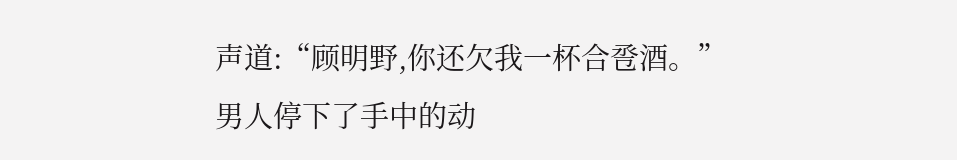声道:“顾明野,你还欠我一杯合卺酒。”
男人停下了手中的动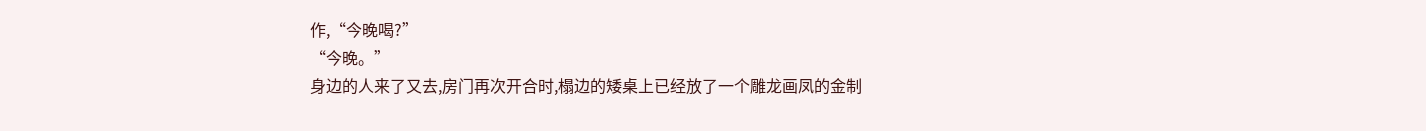作,“今晚喝?”
“今晚。”
身边的人来了又去,房门再次开合时,榻边的矮桌上已经放了一个雕龙画凤的金制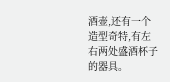酒壶,还有一个造型奇特,有左右两处盛酒杯子的器具。